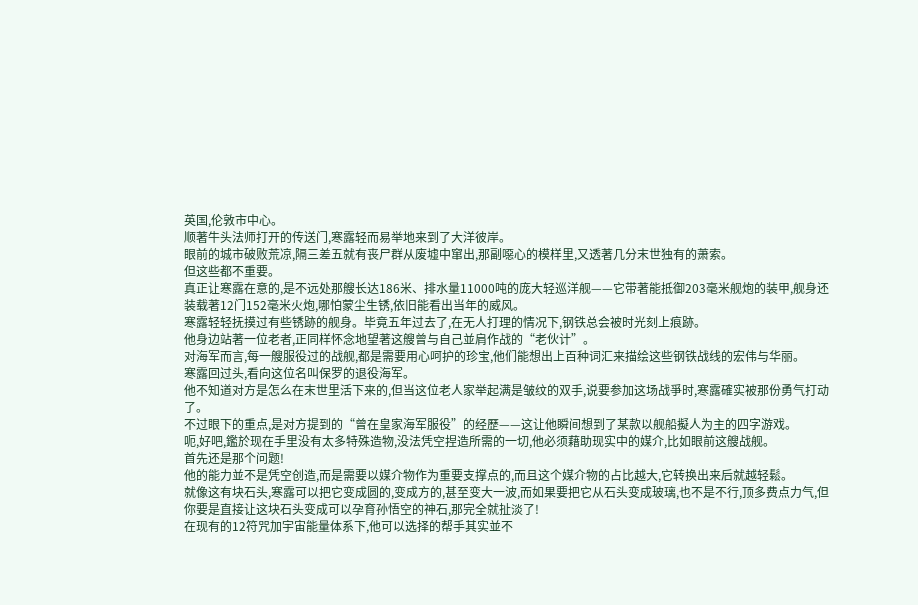英国,伦敦市中心。
顺著牛头法师打开的传送门,寒露轻而易举地来到了大洋彼岸。
眼前的城市破败荒凉,隔三差五就有丧尸群从废墟中窜出,那副噁心的模样里,又透著几分末世独有的萧索。
但这些都不重要。
真正让寒露在意的,是不远处那艘长达186米、排水量11000吨的庞大轻巡洋舰——它带著能抵御203毫米舰炮的装甲,舰身还装载著12门152毫米火炮,哪怕蒙尘生锈,依旧能看出当年的威风。
寒露轻轻抚摸过有些锈跡的舰身。毕竟五年过去了,在无人打理的情况下,钢铁总会被时光刻上痕跡。
他身边站著一位老者,正同样怀念地望著这艘曾与自己並肩作战的“老伙计”。
对海军而言,每一艘服役过的战舰,都是需要用心呵护的珍宝,他们能想出上百种词汇来描绘这些钢铁战线的宏伟与华丽。
寒露回过头,看向这位名叫保罗的退役海军。
他不知道对方是怎么在末世里活下来的,但当这位老人家举起满是皱纹的双手,说要参加这场战爭时,寒露確实被那份勇气打动了。
不过眼下的重点,是对方提到的“曾在皇家海军服役”的经歷——这让他瞬间想到了某款以舰船擬人为主的四字游戏。
呃,好吧,鑑於现在手里没有太多特殊造物,没法凭空捏造所需的一切,他必须藉助现实中的媒介,比如眼前这艘战舰。
首先还是那个问题!
他的能力並不是凭空创造,而是需要以媒介物作为重要支撑点的,而且这个媒介物的占比越大,它转换出来后就越轻鬆。
就像这有块石头,寒露可以把它变成圆的,变成方的,甚至变大一波,而如果要把它从石头变成玻璃,也不是不行,顶多费点力气,但你要是直接让这块石头变成可以孕育孙悟空的神石,那完全就扯淡了!
在现有的12符咒加宇宙能量体系下,他可以选择的帮手其实並不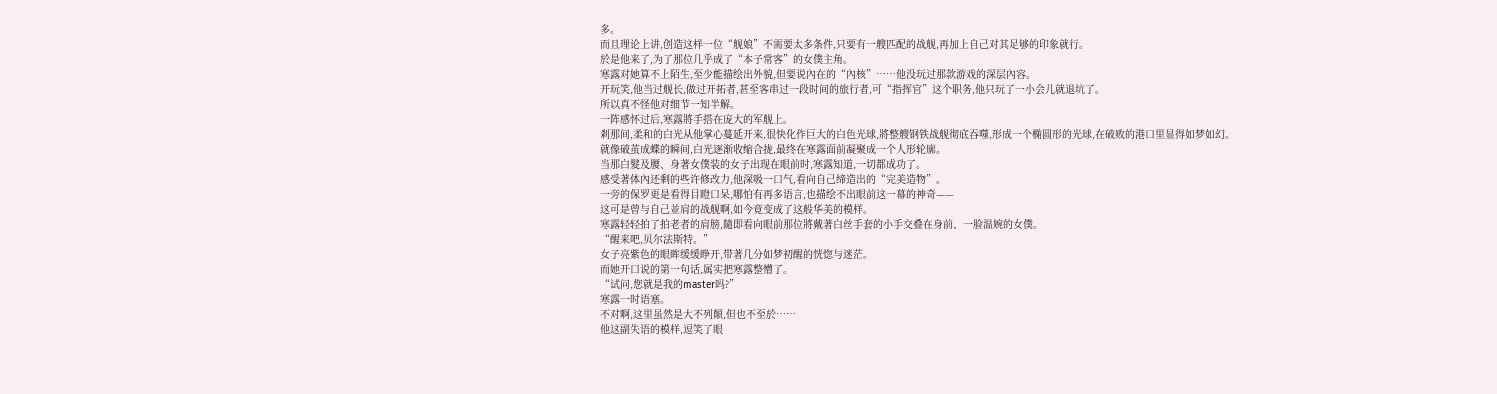多。
而且理论上讲,创造这样一位“舰娘”不需要太多条件,只要有一艘匹配的战舰,再加上自己对其足够的印象就行。
於是他来了,为了那位几乎成了“本子常客”的女僕主角。
寒露对她算不上陌生,至少能描绘出外貌,但要说內在的“內核”……他没玩过那款游戏的深层內容。
开玩笑,他当过舰长,做过开拓者,甚至客串过一段时间的旅行者,可“指挥官”这个职务,他只玩了一小会儿就退坑了。
所以真不怪他对细节一知半解。
一阵感怀过后,寒露將手搭在庞大的军舰上。
剎那间,柔和的白光从他掌心蔓延开来,很快化作巨大的白色光球,將整艘钢铁战舰彻底吞噬,形成一个椭圆形的光球,在破败的港口里显得如梦如幻。
就像破茧成蝶的瞬间,白光逐渐收缩合拢,最终在寒露面前凝聚成一个人形轮廓。
当那白髮及腰、身著女僕装的女子出现在眼前时,寒露知道,一切都成功了。
感受著体內还剩的些许修改力,他深吸一口气,看向自己缔造出的“完美造物”。
一旁的保罗更是看得目瞪口呆,哪怕有再多语言,也描绘不出眼前这一幕的神奇——
这可是曾与自己並肩的战舰啊,如今竟变成了这般华美的模样。
寒露轻轻拍了拍老者的肩膀,隨即看向眼前那位將戴著白丝手套的小手交叠在身前、一脸温婉的女僕。
“醒来吧,贝尔法斯特。”
女子亮紫色的眼眸缓缓睁开,带著几分如梦初醒的恍惚与迷茫。
而她开口说的第一句话,属实把寒露整懵了。
“试问,您就是我的master吗?”
寒露一时语塞。
不对啊,这里虽然是大不列顛,但也不至於……
他这副失语的模样,逗笑了眼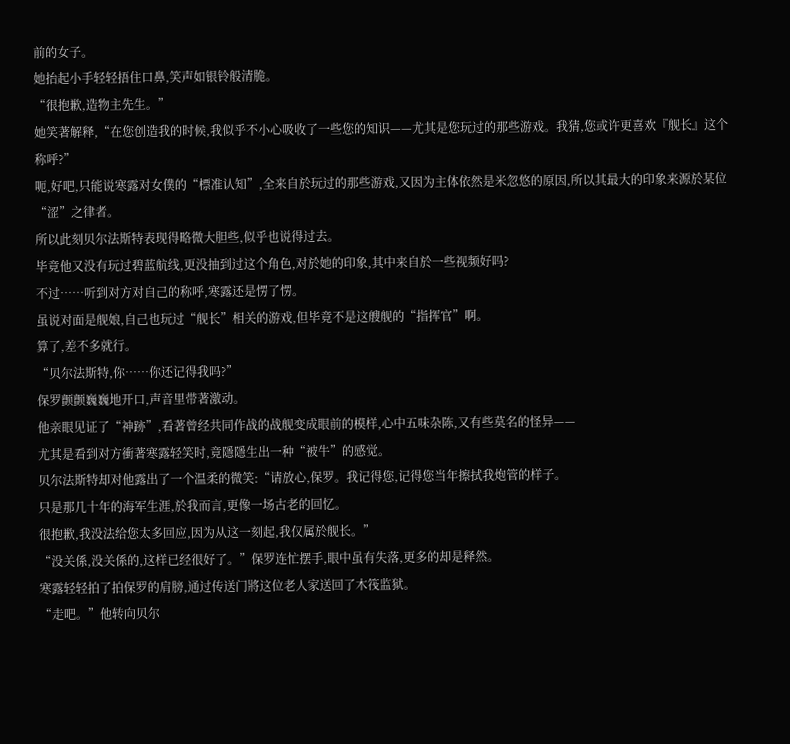前的女子。
她抬起小手轻轻捂住口鼻,笑声如银铃般清脆。
“很抱歉,造物主先生。”
她笑著解释,“在您创造我的时候,我似乎不小心吸收了一些您的知识——尤其是您玩过的那些游戏。我猜,您或许更喜欢『舰长』这个称呼?”
呃,好吧,只能说寒露对女僕的“標准认知”,全来自於玩过的那些游戏,又因为主体依然是米忽悠的原因,所以其最大的印象来源於某位“涩”之律者。
所以此刻贝尔法斯特表现得略微大胆些,似乎也说得过去。
毕竟他又没有玩过碧蓝航线,更没抽到过这个角色,对於她的印象,其中来自於一些视频好吗?
不过……听到对方对自己的称呼,寒露还是愣了愣。
虽说对面是舰娘,自己也玩过“舰长”相关的游戏,但毕竟不是这艘舰的“指挥官”啊。
算了,差不多就行。
“贝尔法斯特,你……你还记得我吗?”
保罗颤颤巍巍地开口,声音里带著激动。
他亲眼见证了“神跡”,看著曾经共同作战的战舰变成眼前的模样,心中五味杂陈,又有些莫名的怪异——
尤其是看到对方衝著寒露轻笑时,竟隱隱生出一种“被牛”的感觉。
贝尔法斯特却对他露出了一个温柔的微笑:“请放心,保罗。我记得您,记得您当年擦拭我炮管的样子。
只是那几十年的海军生涯,於我而言,更像一场古老的回忆。
很抱歉,我没法给您太多回应,因为从这一刻起,我仅属於舰长。”
“没关係,没关係的,这样已经很好了。”保罗连忙摆手,眼中虽有失落,更多的却是释然。
寒露轻轻拍了拍保罗的肩膀,通过传送门將这位老人家送回了木筏监狱。
“走吧。”他转向贝尔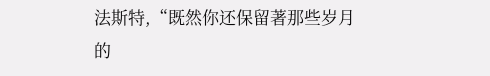法斯特,“既然你还保留著那些岁月的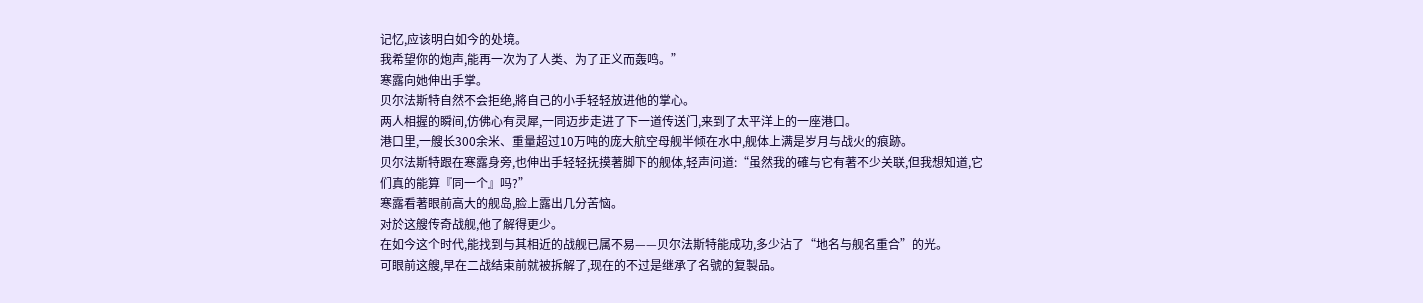记忆,应该明白如今的处境。
我希望你的炮声,能再一次为了人类、为了正义而轰鸣。”
寒露向她伸出手掌。
贝尔法斯特自然不会拒绝,將自己的小手轻轻放进他的掌心。
两人相握的瞬间,仿佛心有灵犀,一同迈步走进了下一道传送门,来到了太平洋上的一座港口。
港口里,一艘长300余米、重量超过10万吨的庞大航空母舰半倾在水中,舰体上满是岁月与战火的痕跡。
贝尔法斯特跟在寒露身旁,也伸出手轻轻抚摸著脚下的舰体,轻声问道:“虽然我的確与它有著不少关联,但我想知道,它们真的能算『同一个』吗?”
寒露看著眼前高大的舰岛,脸上露出几分苦恼。
对於这艘传奇战舰,他了解得更少。
在如今这个时代,能找到与其相近的战舰已属不易——贝尔法斯特能成功,多少沾了“地名与舰名重合”的光。
可眼前这艘,早在二战结束前就被拆解了,现在的不过是继承了名號的复製品。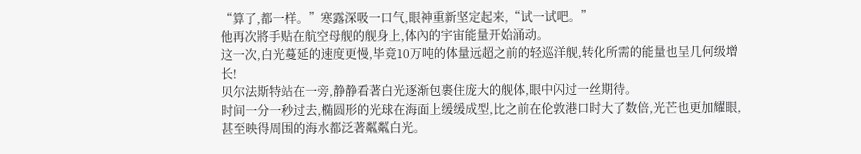“算了,都一样。”寒露深吸一口气,眼神重新坚定起来,“试一试吧。”
他再次將手贴在航空母舰的舰身上,体內的宇宙能量开始涌动。
这一次,白光蔓延的速度更慢,毕竟10万吨的体量远超之前的轻巡洋舰,转化所需的能量也呈几何级增长!
贝尔法斯特站在一旁,静静看著白光逐渐包裹住庞大的舰体,眼中闪过一丝期待。
时间一分一秒过去,椭圆形的光球在海面上缓缓成型,比之前在伦敦港口时大了数倍,光芒也更加耀眼,甚至映得周围的海水都泛著粼粼白光。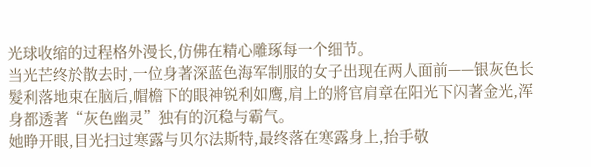光球收缩的过程格外漫长,仿佛在精心雕琢每一个细节。
当光芒终於散去时,一位身著深蓝色海军制服的女子出现在两人面前——银灰色长髮利落地束在脑后,帽檐下的眼神锐利如鹰,肩上的將官肩章在阳光下闪著金光,浑身都透著“灰色幽灵”独有的沉稳与霸气。
她睁开眼,目光扫过寒露与贝尔法斯特,最终落在寒露身上,抬手敬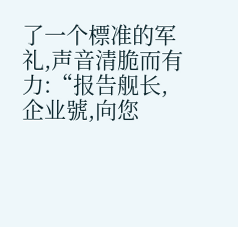了一个標准的军礼,声音清脆而有力:“报告舰长,企业號,向您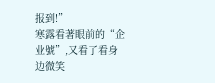报到!”
寒露看著眼前的“企业號”,又看了看身边微笑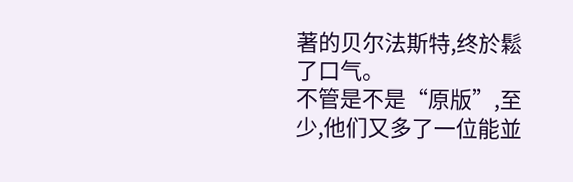著的贝尔法斯特,终於鬆了口气。
不管是不是“原版”,至少,他们又多了一位能並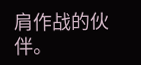肩作战的伙伴。